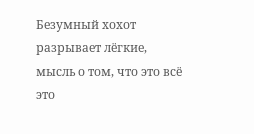Безумный хохот разрывает лёгкие, мысль о том, что это всё это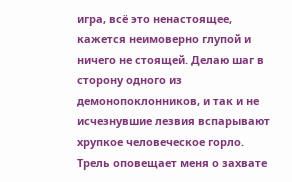игра, всё это ненастоящее, кажется неимоверно глупой и ничего не стоящей. Делаю шаг в сторону одного из демонопоклонников, и так и не исчезнувшие лезвия вспарывают хрупкое человеческое горло. Трель оповещает меня о захвате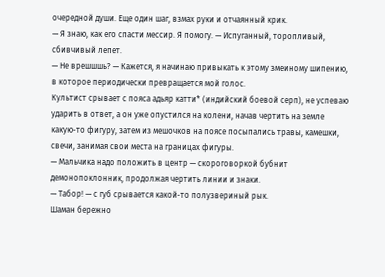очередной души. Еще один шаг, взмах руки и отчаянный крик.
— Я знаю, как его спасти мессир. Я помогу. — Испуганный, торопливый, сбивчивый лепет.
— Не врешшшь? — Кажется, я начинаю привыкать к этому змеиному шипению, в которое периодически превращается мой голос.
Культист срывает с пояса адьяр катти* (индийский боевой серп), не успеваю ударить в ответ, а он уже опустился на колени, начав чертить на земле какую‑то фигуру, затем из мешочков на поясе посыпались травы, камешки, свечи, занимая свои места на границах фигуры.
— Мальчика надо положить в центр — скороговоркой бубнит демонопоклонник, продолжая чертить линии и знаки.
— Табор! — с губ срывается какой‑то полузвериный рык.
Шаман бережно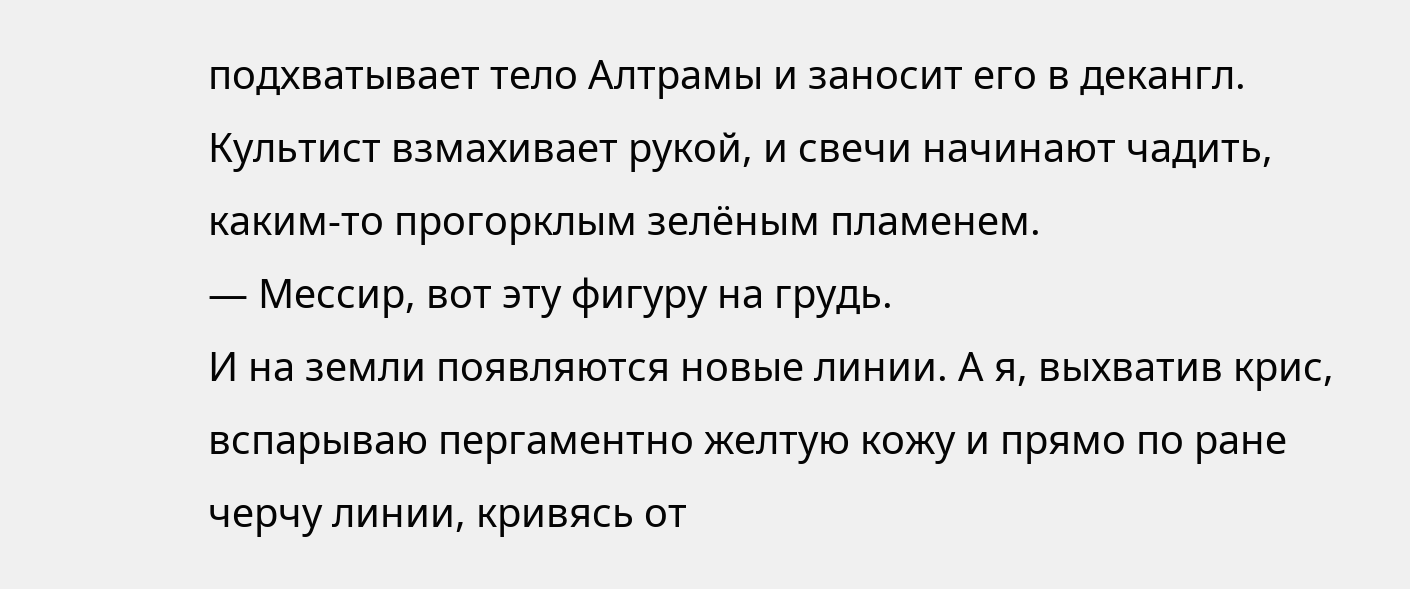подхватывает тело Алтрамы и заносит его в декангл. Культист взмахивает рукой, и свечи начинают чадить, каким‑то прогорклым зелёным пламенем.
— Мессир, вот эту фигуру на грудь.
И на земли появляются новые линии. А я, выхватив крис, вспарываю пергаментно желтую кожу и прямо по ране черчу линии, кривясь от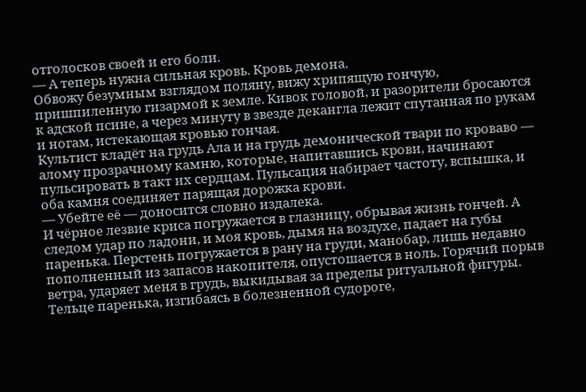отголосков своей и его боли.
— А теперь нужна сильная кровь. Кровь демона.
Обвожу безумным взглядом поляну, вижу хрипящую гончую, пришпиленную гизармой к земле. Кивок головой, и разорители бросаются к адской псине, а через минуту в звезде декангла лежит спутанная по рукам и ногам, истекающая кровью гончая.
Культист кладёт на грудь Ала и на грудь демонической твари по кроваво — алому прозрачному камню, которые, напитавшись крови, начинают пульсировать в такт их сердцам. Пульсация набирает частоту, вспышка, и оба камня соединяет парящая дорожка крови.
— Убейте её — доносится словно издалека.
И чёрное лезвие криса погружается в глазницу, обрывая жизнь гончей. А следом удар по ладони, и моя кровь, дымя на воздухе, падает на губы паренька. Перстень погружается в рану на груди, манобар, лишь недавно пополненный из запасов накопителя, опустошается в ноль. Горячий порыв ветра, ударяет меня в грудь, выкидывая за пределы ритуальной фигуры. Тельце паренька, изгибаясь в болезненной судороге,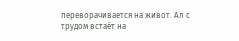переворачивается на живот. Ал с трудом встаёт на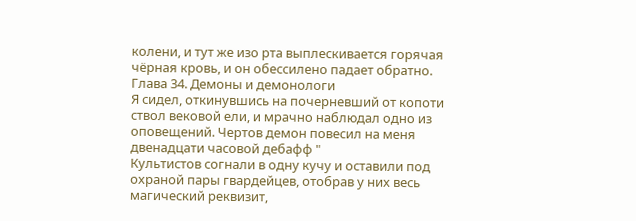колени, и тут же изо рта выплескивается горячая чёрная кровь, и он обессилено падает обратно.
Глава 34. Демоны и демонологи
Я сидел, откинувшись на почерневший от копоти ствол вековой ели, и мрачно наблюдал одно из оповещений. Чертов демон повесил на меня двенадцати часовой дебафф "
Культистов согнали в одну кучу и оставили под охраной пары гвардейцев, отобрав у них весь магический реквизит,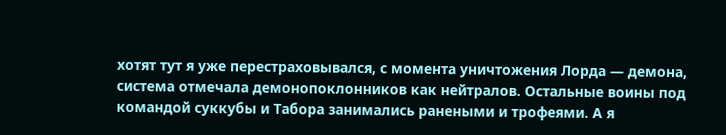хотят тут я уже перестраховывался, с момента уничтожения Лорда — демона, система отмечала демонопоклонников как нейтралов. Остальные воины под командой суккубы и Табора занимались ранеными и трофеями. А я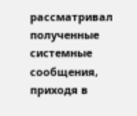рассматривал полученные системные сообщения, приходя в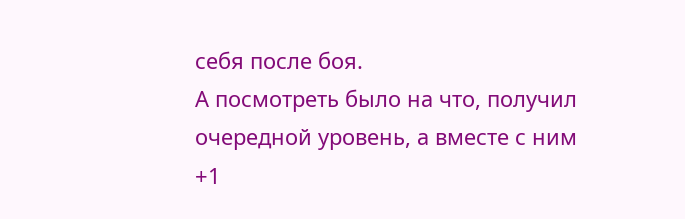себя после боя.
А посмотреть было на что, получил очередной уровень, а вместе с ним +1